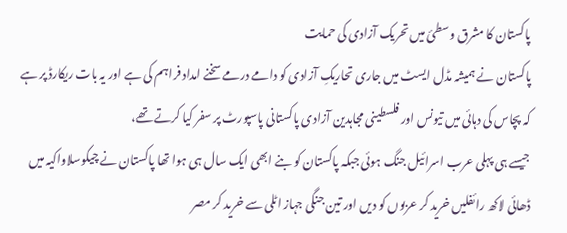پاکستان کا مشرق وسطئ میں تحریک آزادی کی حمایت
پاکستان نے ہمیشہ مڈل ایسٹ میں جاری تحاریکِ آزادی کو دامے درمے سخنے امداد فراہم کی ہے اور یہ بات ریکارڈ پر ہے کہ پچاس کی دہائی میں تیونس اور فلسطینی مجاہدین آزادی پاکستانی پاسپورٹ پر سفر کیا کرتے تھے،
جیسے ہی پہلی عرب اسرائیل جنگ ہوئی جبکہ پاکستان کو بنے ابھی ایک سال ہی ہوا تھا پاکستان نے چیکوسلاواکیہ میں ڈھائی لاکھ رائفلیں خرید کر عربوں کو دیں اور تین جنگی جہاز اٹلی سے خرید کر مصر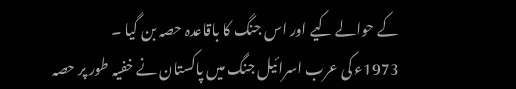کے حوالے کیے اور اس جنگ کا باقاعدہ حصہ بن گیا ۔
1973ء کی عرب اسرائیل جنگ میں پاکستان نے خفیہ طور پر حصہ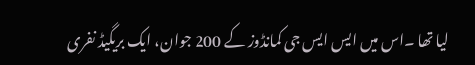لیا تھا ۔اس میں ایس ایس جی کمانڈوز کے 200 جوان، ایک بریگیڈ نفری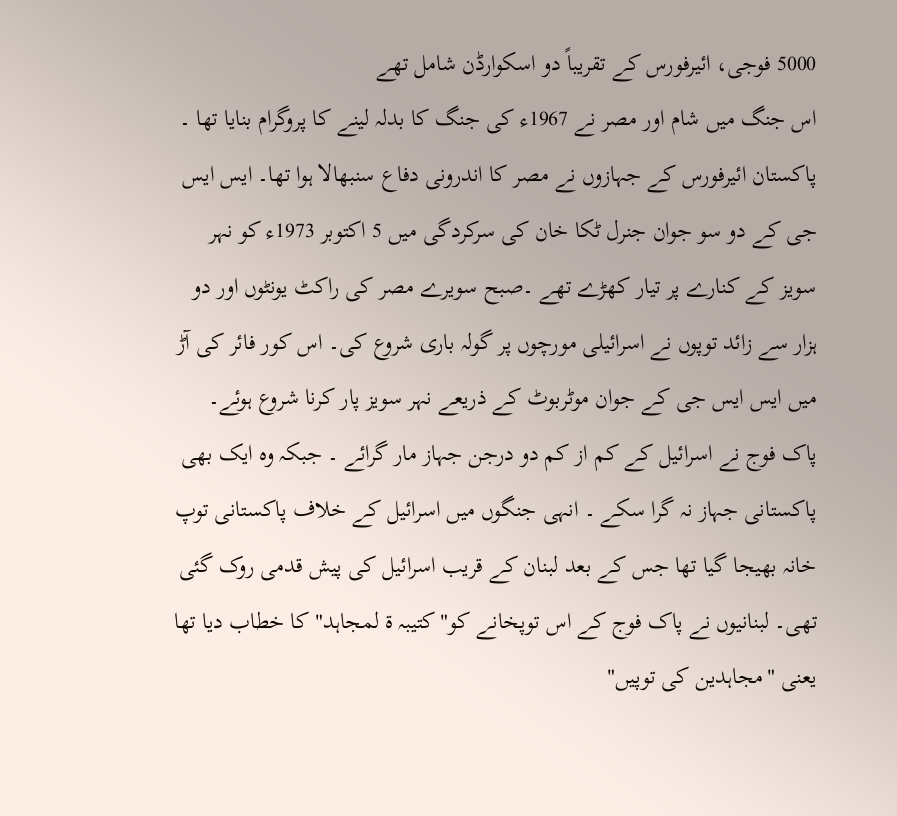5000 فوجی، ائیرفورس کے تقریباً دو اسکوارڈن شامل تھے
اس جنگ میں شام اور مصر نے 1967ء کی جنگ کا بدلہ لینے کا پروگرام بنایا تھا ۔ پاکستان ائیرفورس کے جہازوں نے مصر کا اندرونی دفاع سنبھالا ہوا تھا۔ ایس ایس جی کے دو سو جوان جنرل ٹکا خان کی سرکردگی میں 5 اکتوبر 1973ء کو نہر سویز کے کنارے پر تیار کھڑے تھے ۔صبح سویرے مصر کی راکٹ یونٹوں اور دو ہزار سے زائد توپوں نے اسرائیلی مورچوں پر گولہ باری شروع کی۔ اس کور فائر کی آڑ میں ایس ایس جی کے جوان موٹربوٹ کے ذریعے نہر سویز پار کرنا شروع ہوئے۔
پاک فوج نے اسرائیل کے کم از کم دو درجن جہاز مار گرائے ۔ جبکہ وہ ایک بھی پاکستانی جہاز نہ گرا سکے ۔ انہی جنگوں میں اسرائیل کے خلاف پاکستانی توپ خانہ بھیجا گیا تھا جس کے بعد لبنان کے قریب اسرائیل کی پیش قدمی روک گئی تھی۔ لبنانیوں نے پاک فوج کے اس توپخانے کو"کتیبہ ۃ لمجاہد" کا خطاب دیا تھا یعنی "مجاہدین کی توپیں"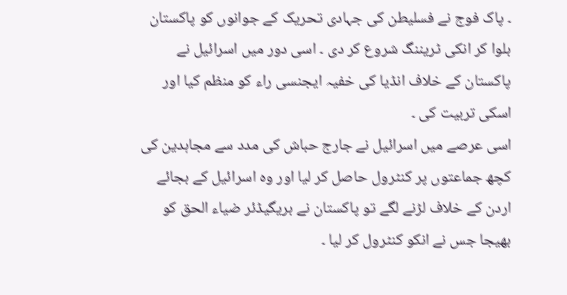۔ پاک فوج نے فسلیطن کی جہادی تحریک کے جوانوں کو پاکستان بلوا کر انکی ٹریننگ شروع کر دی ۔ اسی دور میں اسرائیل نے پاکستان کے خلاف انڈیا کی خفیہ ایجنسی راء کو منظم کیا اور اسکی تربیت کی ۔
اسی عرصے میں اسرائیل نے جارج حباش کی مدد سے مجاہدین کی کچھ جماعتوں پر کنٹرول حاصل کر لیا اور وہ اسرائیل کے بجائے اردن کے خلاف لڑنے لگے تو پاکستان نے بریگیڈئر ضیاء الحق کو بھیجا جس نے انکو کنٹرول کر لیا ۔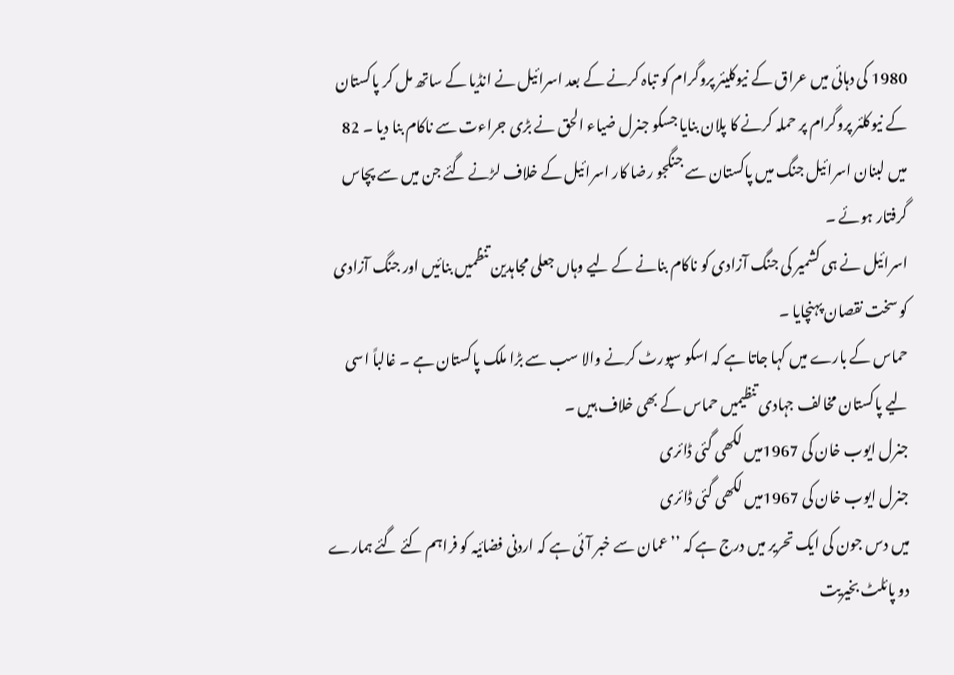1980 کی دہائی میں عراق کے نیوکلیئر پروگرام کو تباہ کرنے کے بعد اسرائیل نے انڈیا کے ساتھ مل کر پاکستان کے نیوکلئر پروگرام پر حملہ کرنے کا پلان بنایا جسکو جنرل ضیاء الحق نے بڑی جراءت سے ناکام بنا دیا ۔ 82 میں لبنان اسرائیل جنگ میں پاکستان سے جنگجو رضا کار اسرائیل کے خلاف لڑنے گئے جن میں سے پچاس گرفتار ہوئے ۔
اسرائیل نے ہی کشمیر کی جنگ آزادی کو ناکام بنانے کے لیے وہاں جعلی مجاہدین تنظمیں بنائیں اور جنگ آزادی کو سخت نقصان پہنچایا ۔
حماس کے بارے میں کہا جاتا ہے کہ اسکو سپورٹ کرنے والا سب سے بڑا ملک پاکستان ہے ۔ غالباً اسی لیے پاکستان مخالف جہادی تنظیمیں حماس کے بھی خلاف ہیں ۔
جنرل ایوب خان کی 1967میں لکھی گئی ڈائری
جنرل ایوب خان کی 1967میں لکھی گئی ڈائری
میں دس جون کی ایک تحریر میں درج ہے کہ ’’عمان سے خبر آئی ہے کہ اردنی فضائیہ کو فراہم کئے گئے ہمارے دو پائلٹ بخیریت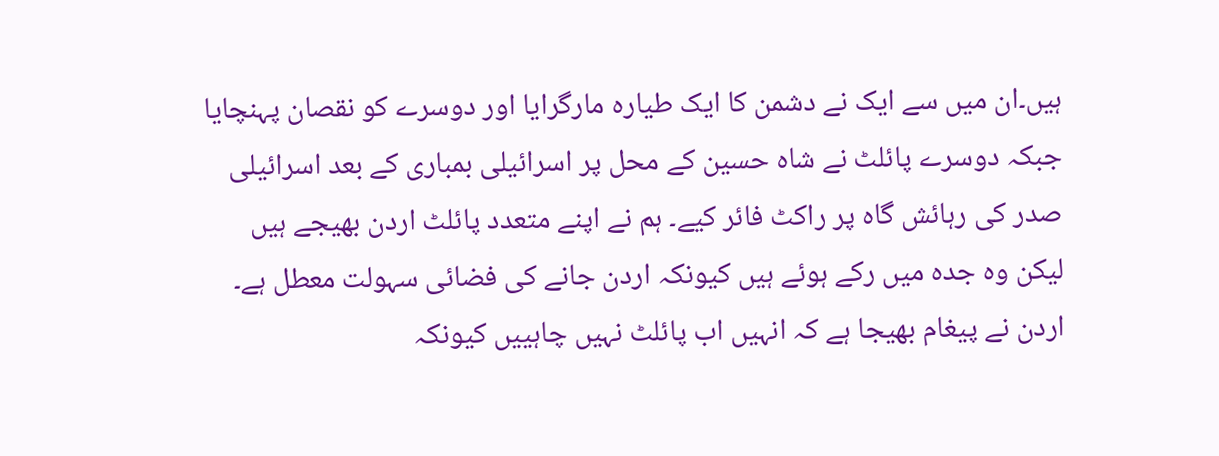ہیں۔ان میں سے ایک نے دشمن کا ایک طیارہ مارگرایا اور دوسرے کو نقصان پہنچایا جبکہ دوسرے پائلٹ نے شاہ حسین کے محل پر اسرائیلی بمباری کے بعد اسرائیلی صدر کی رہائش گاہ پر راکٹ فائر کیے۔ ہم نے اپنے متعدد پائلٹ اردن بھیجے ہیں لیکن وہ جدہ میں رکے ہوئے ہیں کیونکہ اردن جانے کی فضائی سہولت معطل ہے۔ اردن نے پیغام بھیجا ہے کہ انہیں اب پائلٹ نہیں چاہییں کیونکہ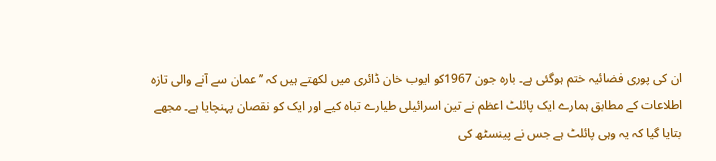ان کی پوری فضائیہ ختم ہوگئی ہے۔ بارہ جون 1967کو ایوب خان ڈائری میں لکھتے ہیں کہ ’’عمان سے آنے والی تازہ اطلاعات کے مطابق ہمارے ایک پائلٹ اعظم نے تین اسرائیلی طیارے تباہ کیے اور ایک کو نقصان پہنچایا ہے۔ مجھے بتایا گیا کہ یہ وہی پائلٹ ہے جس نے پینسٹھ کی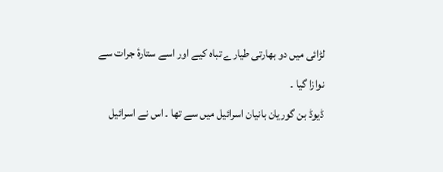لڑائی میں دو بھارتی طیارے تباہ کیے اور اسے ستارۂ جرات سے نوازا گیا ۔
ڈیوڈ بن گوریان بانیان اسرائیل میں سے تھا ۔ اس نے اسرائیل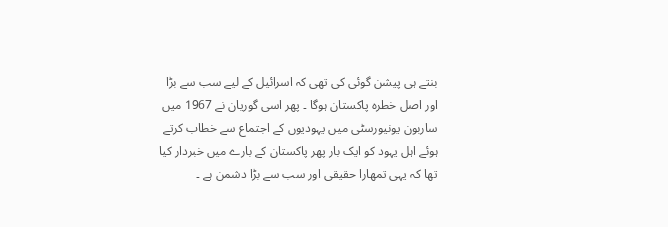بنتے ہی پیشن گوئی کی تھی کہ اسرائیل کے لیے سب سے بڑا اور اصل خطرہ پاکستان ہوگا ۔ پھر اسی گوریان نے 1967 میں ساربون یونیورسٹی میں یہودیوں کے اجتماع سے خطاب کرتے ہوئے اہل یہود کو ایک بار پھر پاکستان کے بارے میں خبردار کیا تھا کہ یہی تمھارا حقیقی اور سب سے بڑا دشمن ہے ۔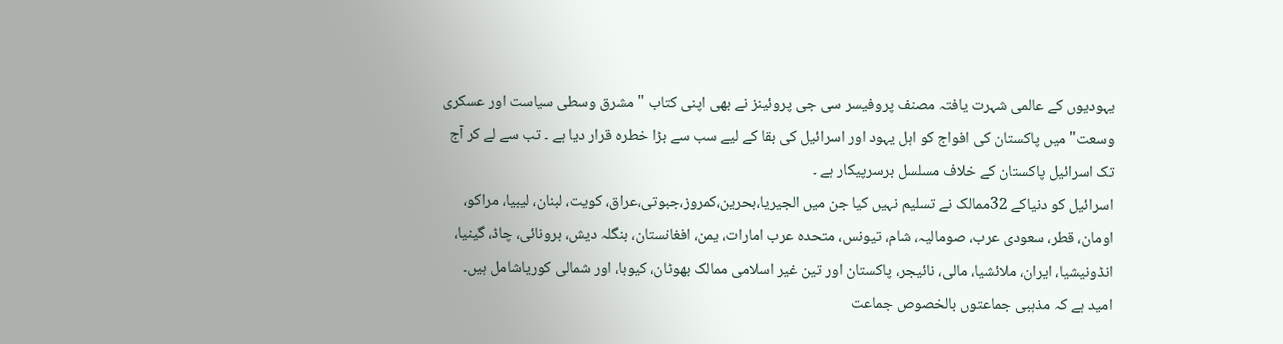یہودیوں کے عالمی شہرت یافتہ مصنف پروفیسر سی جی پروئینز نے بھی اپنی کتاب " مشرق وسطی سیاست اور عسکری وسعت" میں پاکستان کی افواج کو اہل یہود اور اسرائیل کی بقا کے لیے سب سے بڑا خطرہ قرار دیا ہے ۔ تب سے لے کر آج تک اسرائیل پاکستان کے خلاف مسلسل برسرپیکار ہے ۔
اسرائیل کو دنیاکے 32ممالک نے تسلیم نہیں کیا جن میں الجیریا،بحرین،کمروز،جبوتی،عراق، کویت، لبنان، لیبیا، مراکو، اومان، قطر، سعودی عرب، صومالیہ، شام، تیونس، متحدہ عرب امارات، یمن، افغانستان، بنگلہ دیش، برونائی، چاڈ، گینیا، انڈونیشیا، ایران، ملائشیا، مالی، نائیجر، پاکستان اور تین غیر اسلامی ممالک بھوٹان، کیوبا، اور شمالی کوریاشامل ہیں۔
امید ہے کہ مذہبی جماعتوں بالخصوص جماعت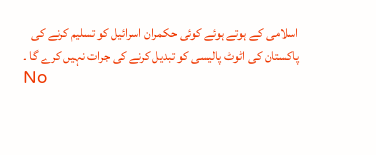اسلامی کے ہوتے ہوئے کوئی حکمران اسرائیل کو تسلیم کرنے کی پاکستان کی اٹوٹ پالیسی کو تبدیل کرنے کی جرات نہیں کرے گا ۔
No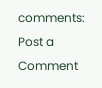comments:
Post a Comment